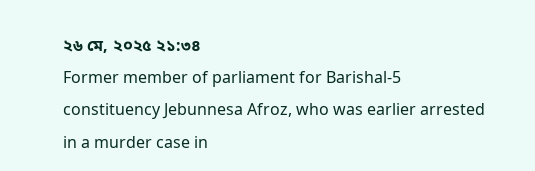২৬ মে, ২০২৫ ২১:৩৪
Former member of parliament for Barishal-5 constituency Jebunnesa Afroz, who was earlier arrested in a murder case in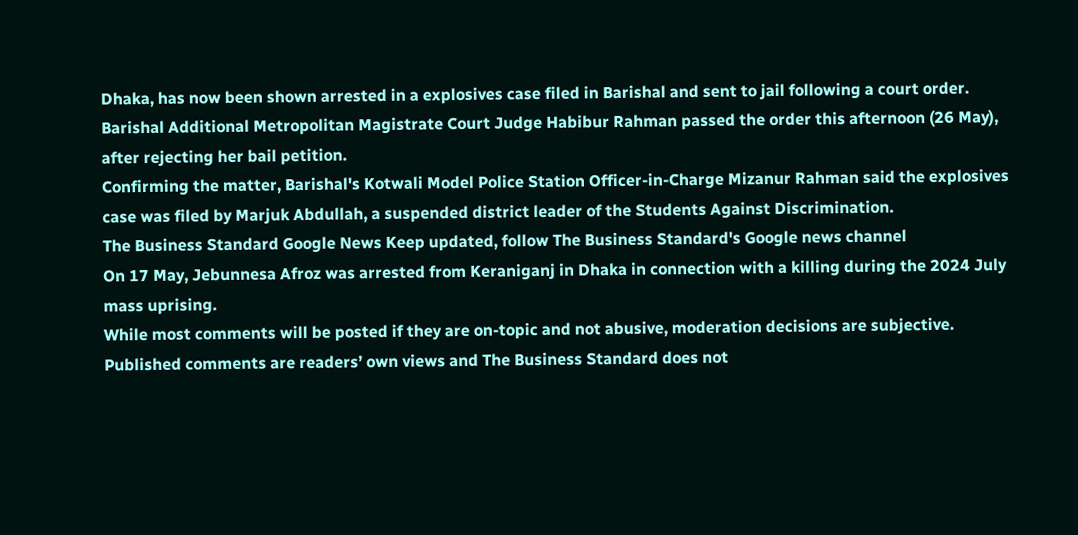Dhaka, has now been shown arrested in a explosives case filed in Barishal and sent to jail following a court order.
Barishal Additional Metropolitan Magistrate Court Judge Habibur Rahman passed the order this afternoon (26 May), after rejecting her bail petition.
Confirming the matter, Barishal's Kotwali Model Police Station Officer-in-Charge Mizanur Rahman said the explosives case was filed by Marjuk Abdullah, a suspended district leader of the Students Against Discrimination.
The Business Standard Google News Keep updated, follow The Business Standard's Google news channel
On 17 May, Jebunnesa Afroz was arrested from Keraniganj in Dhaka in connection with a killing during the 2024 July mass uprising.
While most comments will be posted if they are on-topic and not abusive, moderation decisions are subjective. Published comments are readers’ own views and The Business Standard does not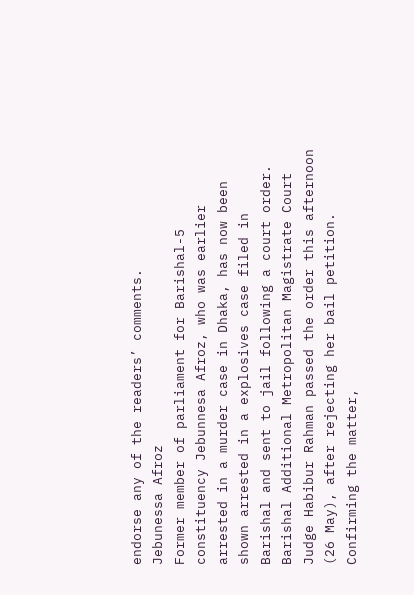endorse any of the readers’ comments.
Jebunessa Afroz
Former member of parliament for Barishal-5 constituency Jebunnesa Afroz, who was earlier arrested in a murder case in Dhaka, has now been shown arrested in a explosives case filed in Barishal and sent to jail following a court order.
Barishal Additional Metropolitan Magistrate Court Judge Habibur Rahman passed the order this afternoon (26 May), after rejecting her bail petition.
Confirming the matter,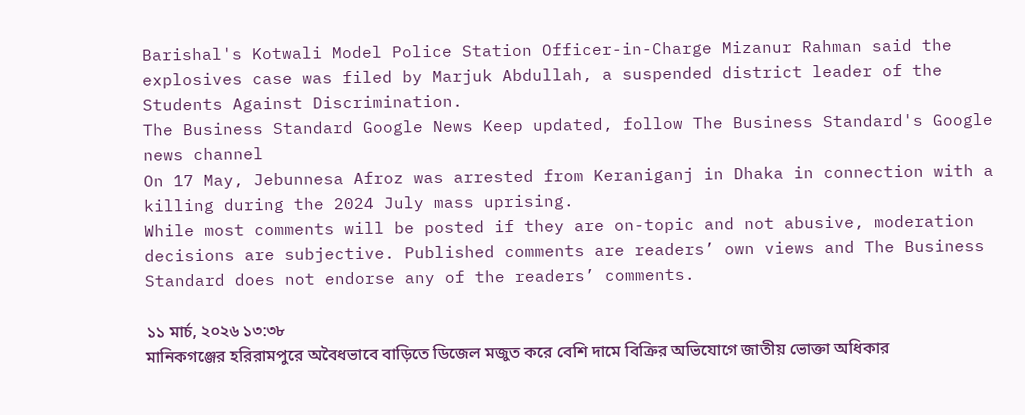Barishal's Kotwali Model Police Station Officer-in-Charge Mizanur Rahman said the explosives case was filed by Marjuk Abdullah, a suspended district leader of the Students Against Discrimination.
The Business Standard Google News Keep updated, follow The Business Standard's Google news channel
On 17 May, Jebunnesa Afroz was arrested from Keraniganj in Dhaka in connection with a killing during the 2024 July mass uprising.
While most comments will be posted if they are on-topic and not abusive, moderation decisions are subjective. Published comments are readers’ own views and The Business Standard does not endorse any of the readers’ comments.

১১ মার্চ, ২০২৬ ১৩:৩৮
মানিকগঞ্জের হরিরামপুরে অবৈধভাবে বাড়িতে ডিজেল মজুত করে বেশি দামে বিক্রির অভিযোগে জাতীয় ভোক্তা অধিকার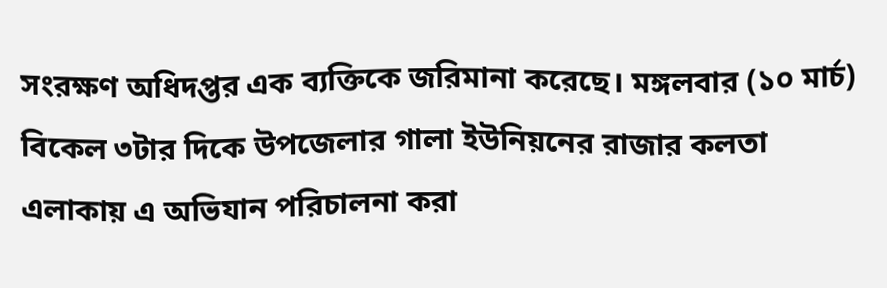সংরক্ষণ অধিদপ্তর এক ব্যক্তিকে জরিমানা করেছে। মঙ্গলবার (১০ মার্চ) বিকেল ৩টার দিকে উপজেলার গালা ইউনিয়নের রাজার কলতা এলাকায় এ অভিযান পরিচালনা করা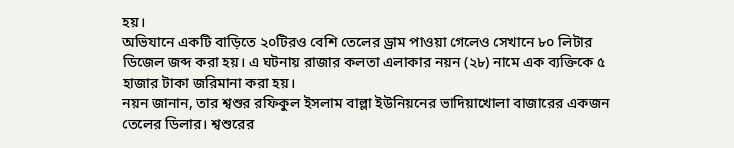হয়।
অভিযানে একটি বাড়িতে ২০টিরও বেশি তেলের ড্রাম পাওয়া গেলেও সেখানে ৮০ লিটার ডিজেল জব্দ করা হয়। এ ঘটনায় রাজার কলতা এলাকার নয়ন (২৮) নামে এক ব্যক্তিকে ৫ হাজার টাকা জরিমানা করা হয়।
নয়ন জানান, তার শ্বশুর রফিকুল ইসলাম বাল্লা ইউনিয়নের ভাদিয়াখোলা বাজারের একজন তেলের ডিলার। শ্বশুরের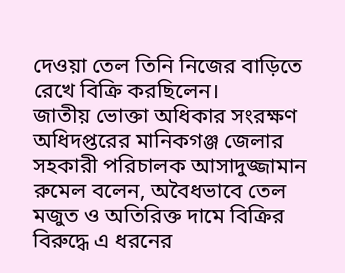দেওয়া তেল তিনি নিজের বাড়িতে রেখে বিক্রি করছিলেন।
জাতীয় ভোক্তা অধিকার সংরক্ষণ অধিদপ্তরের মানিকগঞ্জ জেলার সহকারী পরিচালক আসাদুজ্জামান রুমেল বলেন, অবৈধভাবে তেল মজুত ও অতিরিক্ত দামে বিক্রির বিরুদ্ধে এ ধরনের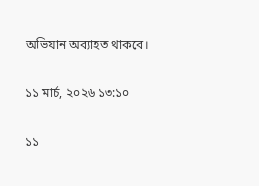অভিযান অব্যাহত থাকবে।

১১ মার্চ, ২০২৬ ১৩:১০

১১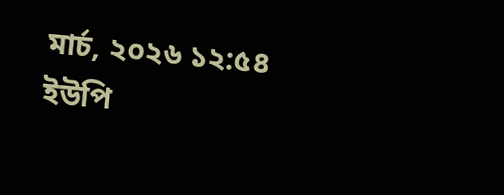মার্চ, ২০২৬ ১২:৫৪
ইউপি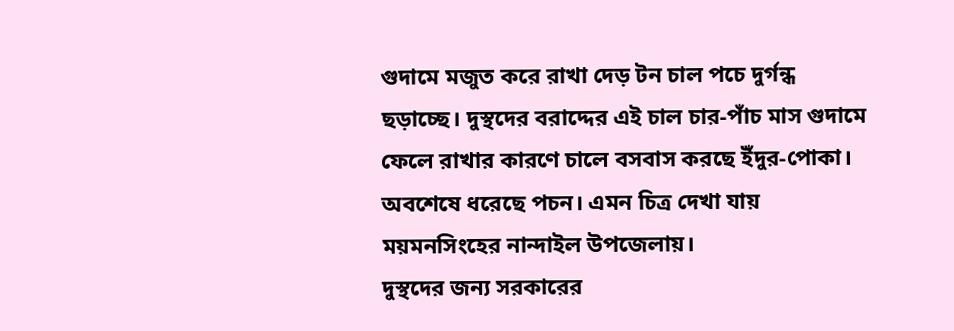গুদামে মজুত করে রাখা দেড় টন চাল পচে দুর্গন্ধ ছড়াচ্ছে। দুস্থদের বরাদ্দের এই চাল চার-পাঁচ মাস গুদামে ফেলে রাখার কারণে চালে বসবাস করছে ইঁদুর-পোকা। অবশেষে ধরেছে পচন। এমন চিত্র দেখা যায় ময়মনসিংহের নান্দাইল উপজেলায়।
দুস্থদের জন্য সরকারের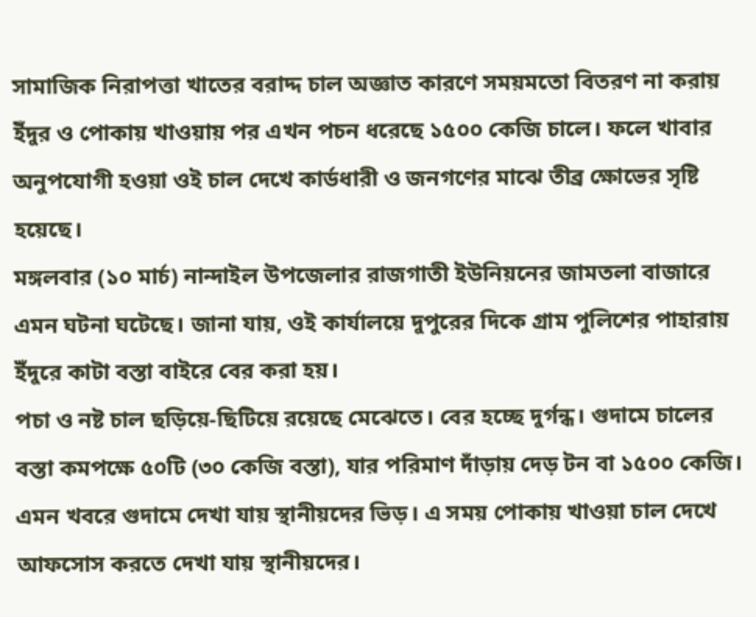সামাজিক নিরাপত্তা খাতের বরাদ্দ চাল অজ্ঞাত কারণে সময়মতো বিতরণ না করায় ইঁদুর ও পোকায় খাওয়ায় পর এখন পচন ধরেছে ১৫০০ কেজি চালে। ফলে খাবার অনুপযোগী হওয়া ওই চাল দেখে কার্ডধারী ও জনগণের মাঝে তীব্র ক্ষোভের সৃষ্টি হয়েছে।
মঙ্গলবার (১০ মার্চ) নান্দাইল উপজেলার রাজগাতী ইউনিয়নের জামতলা বাজারে এমন ঘটনা ঘটেছে। জানা যায়, ওই কার্যালয়ে দুপুরের দিকে গ্রাম পুলিশের পাহারায় ইঁদুরে কাটা বস্তা বাইরে বের করা হয়।
পচা ও নষ্ট চাল ছড়িয়ে-ছিটিয়ে রয়েছে মেঝেতে। বের হচ্ছে দুর্গন্ধ। গুদামে চালের বস্তা কমপক্ষে ৫০টি (৩০ কেজি বস্তা), যার পরিমাণ দাঁড়ায় দেড় টন বা ১৫০০ কেজি। এমন খবরে গুদামে দেখা যায় স্থানীয়দের ভিড়। এ সময় পোকায় খাওয়া চাল দেখে আফসোস করতে দেখা যায় স্থানীয়দের।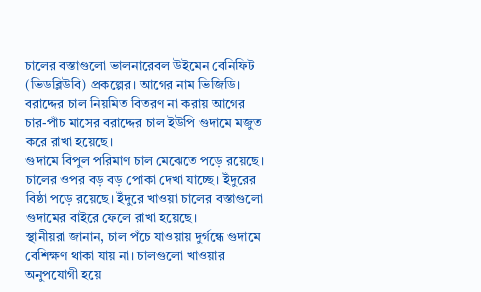চালের বস্তাগুলো ভালনারেবল উইমেন বেনিফিট (ভিডব্লিউবি) প্রকল্পের। আগের নাম ভিজিডি। বরাদ্দের চাল নিয়মিত বিতরণ না করায় আগের চার-পাঁচ মাসের বরাদ্দের চাল ইউপি গুদামে মজুত করে রাখা হয়েছে।
গুদামে বিপুল পরিমাণ চাল মেঝেতে পড়ে রয়েছে। চালের ওপর বড় বড় পোকা দেখা যাচ্ছে। ইঁদুরের বিষ্ঠা পড়ে রয়েছে। ইঁদুরে খাওয়া চালের বস্তাগুলো গুদামের বাইরে ফেলে রাখা হয়েছে।
স্থানীয়রা জানান, চাল পঁচে যাওয়ায় দুর্গন্ধে গুদামে বেশিক্ষণ থাকা যায় না। চালগুলো খাওয়ার অনুপযোগী হয়ে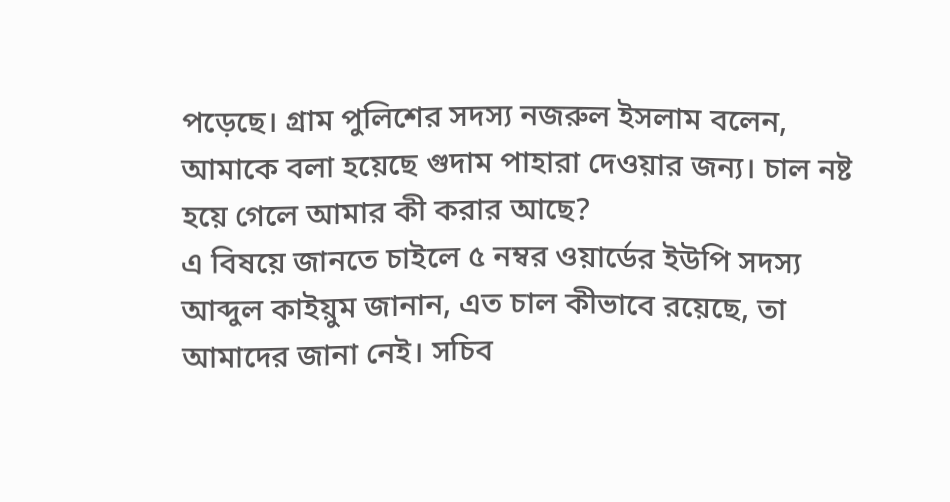পড়েছে। গ্রাম পুলিশের সদস্য নজরুল ইসলাম বলেন, আমাকে বলা হয়েছে গুদাম পাহারা দেওয়ার জন্য। চাল নষ্ট হয়ে গেলে আমার কী করার আছে?
এ বিষয়ে জানতে চাইলে ৫ নম্বর ওয়ার্ডের ইউপি সদস্য আব্দুল কাইয়ুম জানান, এত চাল কীভাবে রয়েছে, তা আমাদের জানা নেই। সচিব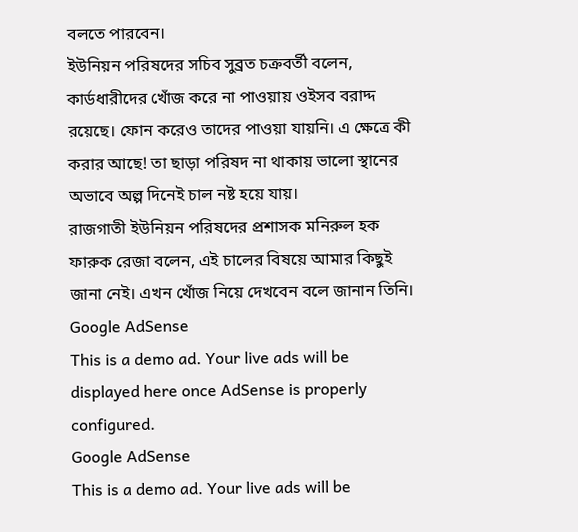বলতে পারবেন।
ইউনিয়ন পরিষদের সচিব সুব্রত চক্রবর্তী বলেন, কার্ডধারীদের খোঁজ করে না পাওয়ায় ওইসব বরাদ্দ রয়েছে। ফোন করেও তাদের পাওয়া যায়নি। এ ক্ষেত্রে কী করার আছে! তা ছাড়া পরিষদ না থাকায় ভালো স্থানের অভাবে অল্প দিনেই চাল নষ্ট হয়ে যায়।
রাজগাতী ইউনিয়ন পরিষদের প্রশাসক মনিরুল হক ফারুক রেজা বলেন, এই চালের বিষয়ে আমার কিছুই জানা নেই। এখন খোঁজ নিয়ে দেখবেন বলে জানান তিনি।
Google AdSense
This is a demo ad. Your live ads will be displayed here once AdSense is properly configured.
Google AdSense
This is a demo ad. Your live ads will be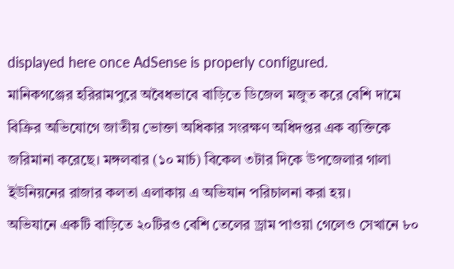displayed here once AdSense is properly configured.
মানিকগঞ্জের হরিরামপুরে অবৈধভাবে বাড়িতে ডিজেল মজুত করে বেশি দামে বিক্রির অভিযোগে জাতীয় ভোক্তা অধিকার সংরক্ষণ অধিদপ্তর এক ব্যক্তিকে জরিমানা করেছে। মঙ্গলবার (১০ মার্চ) বিকেল ৩টার দিকে উপজেলার গালা ইউনিয়নের রাজার কলতা এলাকায় এ অভিযান পরিচালনা করা হয়।
অভিযানে একটি বাড়িতে ২০টিরও বেশি তেলের ড্রাম পাওয়া গেলেও সেখানে ৮০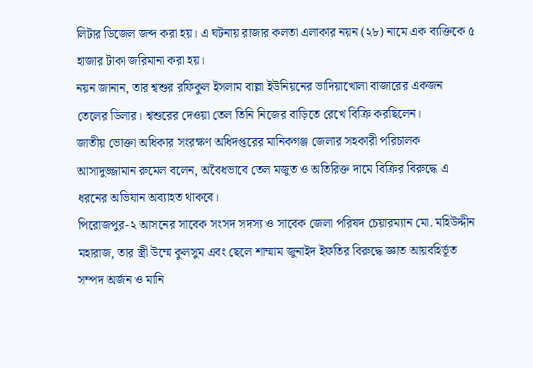লিটার ডিজেল জব্দ করা হয়। এ ঘটনায় রাজার কলতা এলাকার নয়ন (২৮) নামে এক ব্যক্তিকে ৫ হাজার টাকা জরিমানা করা হয়।
নয়ন জানান, তার শ্বশুর রফিকুল ইসলাম বাল্লা ইউনিয়নের ভাদিয়াখোলা বাজারের একজন তেলের ডিলার। শ্বশুরের দেওয়া তেল তিনি নিজের বাড়িতে রেখে বিক্রি করছিলেন।
জাতীয় ভোক্তা অধিকার সংরক্ষণ অধিদপ্তরের মানিকগঞ্জ জেলার সহকারী পরিচালক আসাদুজ্জামান রুমেল বলেন, অবৈধভাবে তেল মজুত ও অতিরিক্ত দামে বিক্রির বিরুদ্ধে এ ধরনের অভিযান অব্যাহত থাকবে।
পিরোজপুর-২ আসনের সাবেক সংসদ সদস্য ও সাবেক জেলা পরিষদ চেয়ারম্যান মো. মহিউদ্দীন মহারাজ, তার স্ত্রী উম্মে কুলসুম এবং ছেলে শাম্মাম জুনাইদ ইফতির বিরুদ্ধে জ্ঞাত আয়বহির্ভূত সম্পদ অর্জন ও মানি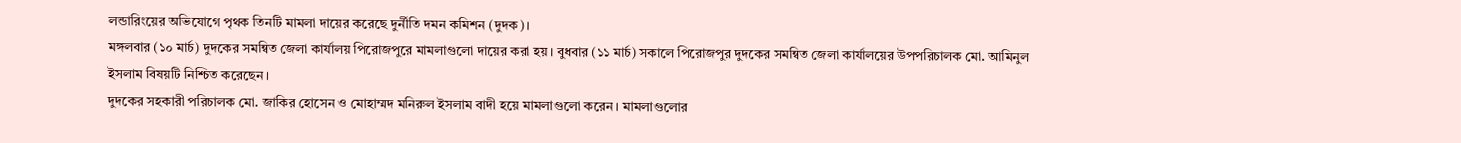লন্ডারিংয়ের অভিযোগে পৃথক তিনটি মামলা দায়ের করেছে দুর্নীতি দমন কমিশন (দুদক)।
মঙ্গলবার (১০ মার্চ) দুদকের সমন্বিত জেলা কার্যালয় পিরোজপুরে মামলাগুলো দায়ের করা হয়। বুধবার (১১ মার্চ) সকালে পিরোজপুর দুদকের সমন্বিত জেলা কার্যালয়ের উপপরিচালক মো. আমিনুল ইসলাম বিষয়টি নিশ্চিত করেছেন।
দুদকের সহকারী পরিচালক মো. জাকির হোসেন ও মোহাম্মদ মনিরুল ইসলাম বাদী হয়ে মামলাগুলো করেন। মামলাগুলোর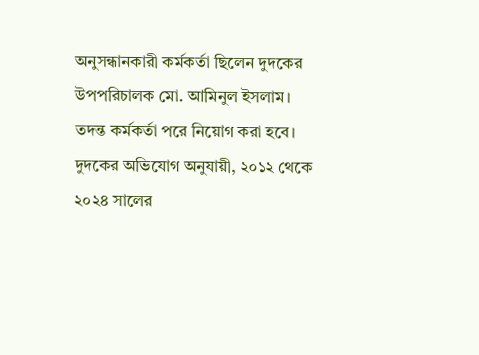অনুসন্ধানকারী কর্মকর্তা ছিলেন দুদকের উপপরিচালক মো. আমিনুল ইসলাম। তদন্ত কর্মকর্তা পরে নিয়োগ করা হবে।
দুদকের অভিযোগ অনুযায়ী, ২০১২ থেকে ২০২৪ সালের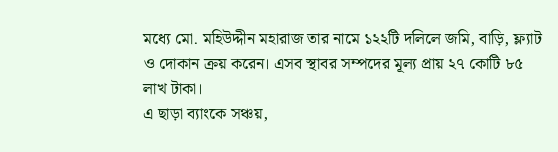মধ্যে মো. মহিউদ্দীন মহারাজ তার নামে ১২২টি দলিলে জমি, বাড়ি, ফ্ল্যাট ও দোকান ক্রয় করেন। এসব স্থাবর সম্পদের মূল্য প্রায় ২৭ কোটি ৮৫ লাখ টাকা।
এ ছাড়া ব্যাংকে সঞ্চয়,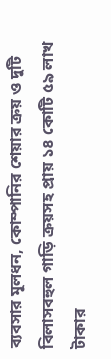ব্যবসার মূলধন, কোম্পানির শেয়ার ক্রয় ও দুটি বিলাসবহুল গাড়ি ক্রয়সহ প্রায় ১৪ কোটি ৫৯ লাখ টাকার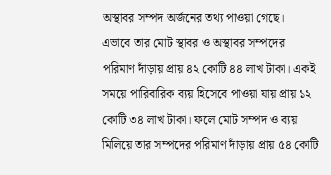অস্থাবর সম্পদ অর্জনের তথ্য পাওয়া গেছে।
এভাবে তার মোট স্থাবর ও অস্থাবর সম্পদের পরিমাণ দাঁড়ায় প্রায় ৪২ কোটি ৪৪ লাখ টাকা। একই সময়ে পারিবারিক ব্যয় হিসেবে পাওয়া যায় প্রায় ১২ কোটি ৩৪ লাখ টাকা। ফলে মোট সম্পদ ও ব্যয় মিলিয়ে তার সম্পদের পরিমাণ দাঁড়ায় প্রায় ৫৪ কোটি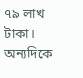৭৯ লাখ টাকা।
অন্যদিকে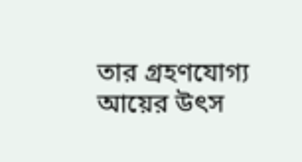তার গ্রহণযোগ্য আয়ের উৎস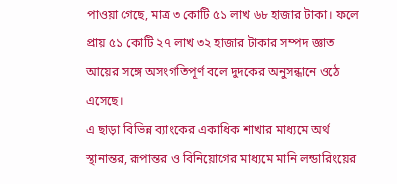পাওয়া গেছে, মাত্র ৩ কোটি ৫১ লাখ ৬৮ হাজার টাকা। ফলে প্রায় ৫১ কোটি ২৭ লাখ ৩২ হাজার টাকার সম্পদ জ্ঞাত আয়ের সঙ্গে অসংগতিপূর্ণ বলে দুদকের অনুসন্ধানে ওঠে এসেছে।
এ ছাড়া বিভিন্ন ব্যাংকের একাধিক শাখার মাধ্যমে অর্থ স্থানান্তর, রূপান্তর ও বিনিয়োগের মাধ্যমে মানি লন্ডারিংয়ের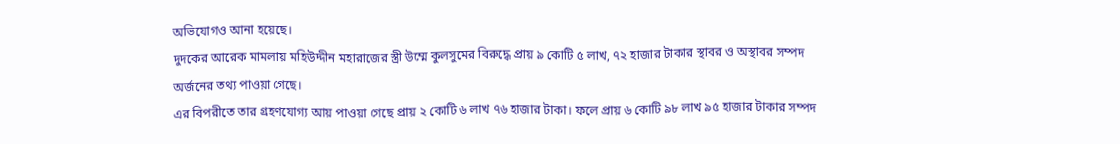অভিযোগও আনা হয়েছে।
দুদকের আরেক মামলায় মহিউদ্দীন মহারাজের স্ত্রী উম্মে কুলসুমের বিরুদ্ধে প্রায় ৯ কোটি ৫ লাখ, ৭২ হাজার টাকার স্থাবর ও অস্থাবর সম্পদ অর্জনের তথ্য পাওয়া গেছে।
এর বিপরীতে তার গ্রহণযোগ্য আয় পাওয়া গেছে প্রায় ২ কোটি ৬ লাখ ৭৬ হাজার টাকা। ফলে প্রায় ৬ কোটি ৯৮ লাখ ৯৫ হাজার টাকার সম্পদ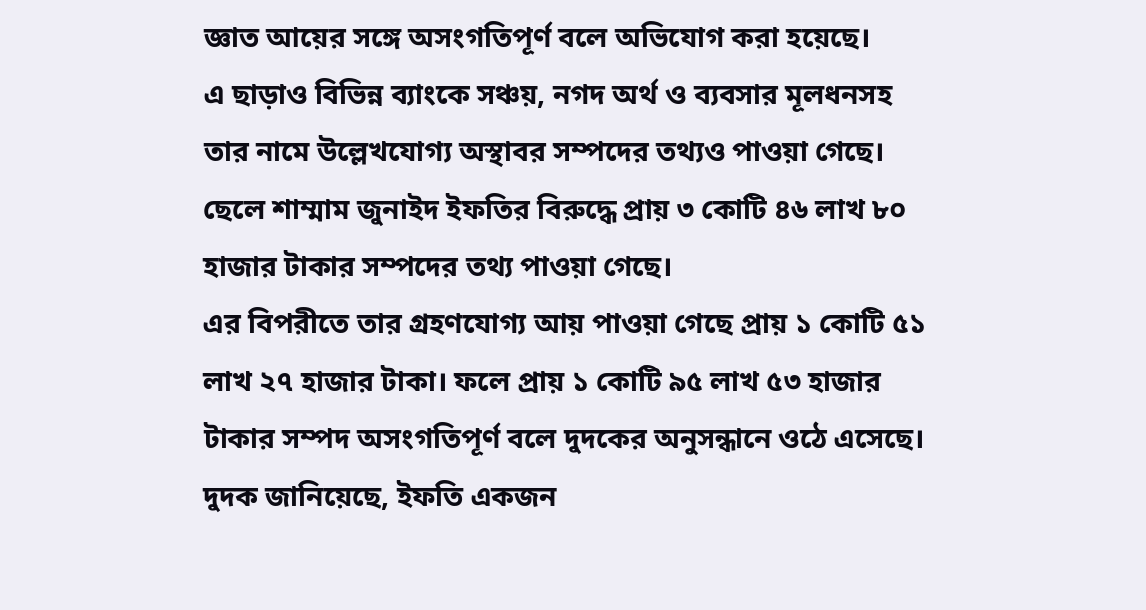জ্ঞাত আয়ের সঙ্গে অসংগতিপূর্ণ বলে অভিযোগ করা হয়েছে।
এ ছাড়াও বিভিন্ন ব্যাংকে সঞ্চয়, নগদ অর্থ ও ব্যবসার মূলধনসহ তার নামে উল্লেখযোগ্য অস্থাবর সম্পদের তথ্যও পাওয়া গেছে। ছেলে শাম্মাম জুনাইদ ইফতির বিরুদ্ধে প্রায় ৩ কোটি ৪৬ লাখ ৮০ হাজার টাকার সম্পদের তথ্য পাওয়া গেছে।
এর বিপরীতে তার গ্রহণযোগ্য আয় পাওয়া গেছে প্রায় ১ কোটি ৫১ লাখ ২৭ হাজার টাকা। ফলে প্রায় ১ কোটি ৯৫ লাখ ৫৩ হাজার টাকার সম্পদ অসংগতিপূর্ণ বলে দুদকের অনুসন্ধানে ওঠে এসেছে।
দুদক জানিয়েছে, ইফতি একজন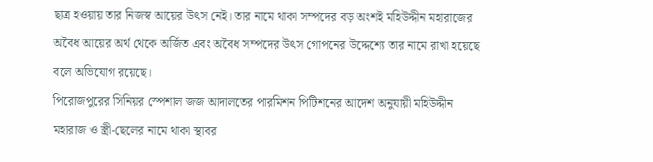ছাত্র হওয়ায় তার নিজস্ব আয়ের উৎস নেই। তার নামে থাকা সম্পদের বড় অংশই মহিউদ্দীন মহারাজের অবৈধ আয়ের অর্থ থেকে অর্জিত এবং অবৈধ সম্পদের উৎস গোপনের উদ্দেশ্যে তার নামে রাখা হয়েছে বলে অভিযোগ রয়েছে।
পিরোজপুরের সিনিয়র স্পেশাল জজ আদালতের পারমিশন পিটিশনের আদেশ অনুযায়ী মহিউদ্দীন মহারাজ ও স্ত্রী-ছেলের নামে থাকা স্থাবর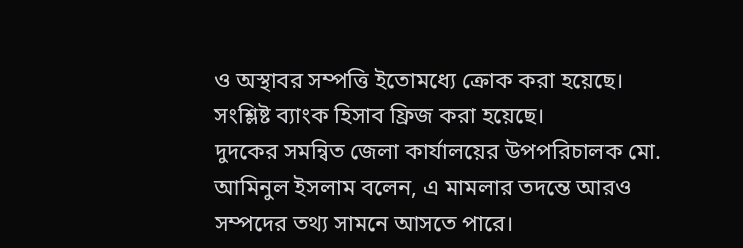ও অস্থাবর সম্পত্তি ইতোমধ্যে ক্রোক করা হয়েছে। সংশ্লিষ্ট ব্যাংক হিসাব ফ্রিজ করা হয়েছে।
দুদকের সমন্বিত জেলা কার্যালয়ের উপপরিচালক মো. আমিনুল ইসলাম বলেন, এ মামলার তদন্তে আরও সম্পদের তথ্য সামনে আসতে পারে।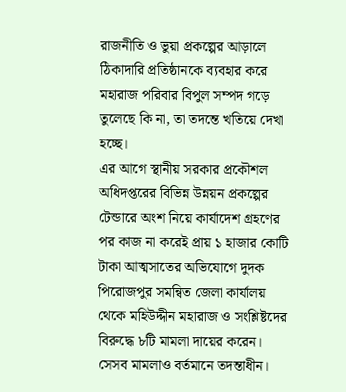রাজনীতি ও ভুয়া প্রকল্পের আড়ালে ঠিকাদারি প্রতিষ্ঠানকে ব্যবহার করে মহারাজ পরিবার বিপুল সম্পদ গড়ে তুলেছে কি না, তা তদন্তে খতিয়ে দেখা হচ্ছে।
এর আগে স্থানীয় সরকার প্রকৌশল অধিদপ্তরের বিভিন্ন উন্নয়ন প্রকল্পের টেন্ডারে অংশ নিয়ে কার্যাদেশ গ্রহণের পর কাজ না করেই প্রায় ১ হাজার কোটি টাকা আত্মসাতের অভিযোগে দুদক পিরোজপুর সমন্বিত জেলা কার্যালয় থেকে মহিউদ্দীন মহারাজ ও সংশ্লিষ্টদের বিরুদ্ধে ৮টি মামলা দায়ের করেন। সেসব মামলাও বর্তমানে তদন্তাধীন।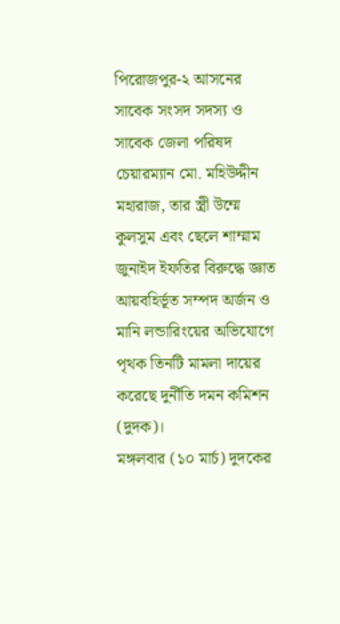পিরোজপুর-২ আসনের সাবেক সংসদ সদস্য ও সাবেক জেলা পরিষদ চেয়ারম্যান মো. মহিউদ্দীন মহারাজ, তার স্ত্রী উম্মে কুলসুম এবং ছেলে শাম্মাম জুনাইদ ইফতির বিরুদ্ধে জ্ঞাত আয়বহির্ভূত সম্পদ অর্জন ও মানি লন্ডারিংয়ের অভিযোগে পৃথক তিনটি মামলা দায়ের করেছে দুর্নীতি দমন কমিশন (দুদক)।
মঙ্গলবার (১০ মার্চ) দুদকের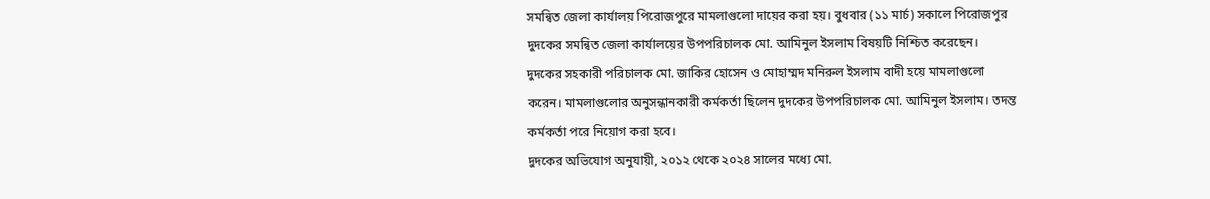সমন্বিত জেলা কার্যালয় পিরোজপুরে মামলাগুলো দায়ের করা হয়। বুধবার (১১ মার্চ) সকালে পিরোজপুর দুদকের সমন্বিত জেলা কার্যালয়ের উপপরিচালক মো. আমিনুল ইসলাম বিষয়টি নিশ্চিত করেছেন।
দুদকের সহকারী পরিচালক মো. জাকির হোসেন ও মোহাম্মদ মনিরুল ইসলাম বাদী হয়ে মামলাগুলো করেন। মামলাগুলোর অনুসন্ধানকারী কর্মকর্তা ছিলেন দুদকের উপপরিচালক মো. আমিনুল ইসলাম। তদন্ত কর্মকর্তা পরে নিয়োগ করা হবে।
দুদকের অভিযোগ অনুযায়ী, ২০১২ থেকে ২০২৪ সালের মধ্যে মো.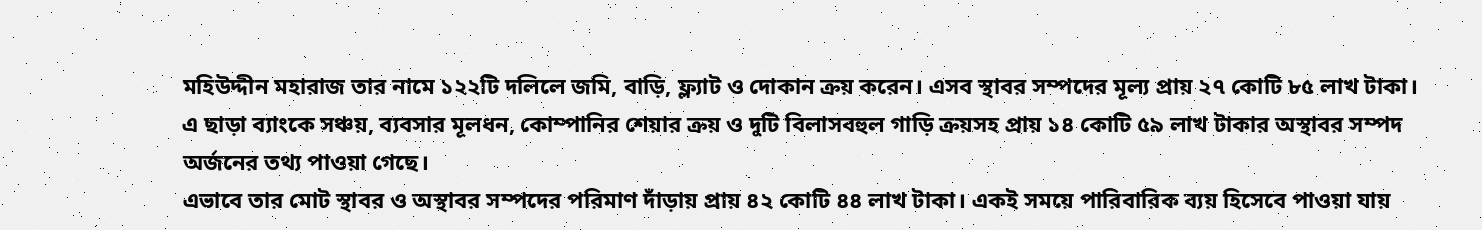মহিউদ্দীন মহারাজ তার নামে ১২২টি দলিলে জমি, বাড়ি, ফ্ল্যাট ও দোকান ক্রয় করেন। এসব স্থাবর সম্পদের মূল্য প্রায় ২৭ কোটি ৮৫ লাখ টাকা।
এ ছাড়া ব্যাংকে সঞ্চয়, ব্যবসার মূলধন, কোম্পানির শেয়ার ক্রয় ও দুটি বিলাসবহুল গাড়ি ক্রয়সহ প্রায় ১৪ কোটি ৫৯ লাখ টাকার অস্থাবর সম্পদ অর্জনের তথ্য পাওয়া গেছে।
এভাবে তার মোট স্থাবর ও অস্থাবর সম্পদের পরিমাণ দাঁড়ায় প্রায় ৪২ কোটি ৪৪ লাখ টাকা। একই সময়ে পারিবারিক ব্যয় হিসেবে পাওয়া যায়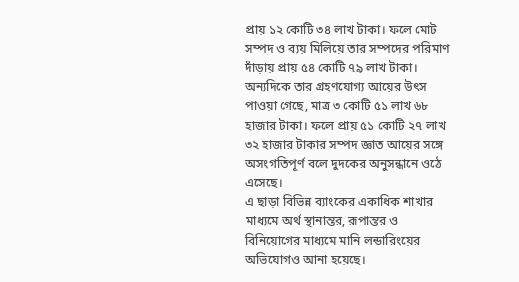প্রায় ১২ কোটি ৩৪ লাখ টাকা। ফলে মোট সম্পদ ও ব্যয় মিলিয়ে তার সম্পদের পরিমাণ দাঁড়ায় প্রায় ৫৪ কোটি ৭৯ লাখ টাকা।
অন্যদিকে তার গ্রহণযোগ্য আয়ের উৎস পাওয়া গেছে, মাত্র ৩ কোটি ৫১ লাখ ৬৮ হাজার টাকা। ফলে প্রায় ৫১ কোটি ২৭ লাখ ৩২ হাজার টাকার সম্পদ জ্ঞাত আয়ের সঙ্গে অসংগতিপূর্ণ বলে দুদকের অনুসন্ধানে ওঠে এসেছে।
এ ছাড়া বিভিন্ন ব্যাংকের একাধিক শাখার মাধ্যমে অর্থ স্থানান্তর, রূপান্তর ও বিনিয়োগের মাধ্যমে মানি লন্ডারিংয়ের অভিযোগও আনা হয়েছে।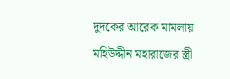দুদকের আরেক মামলায় মহিউদ্দীন মহারাজের স্ত্রী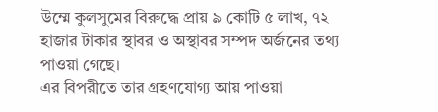উম্মে কুলসুমের বিরুদ্ধে প্রায় ৯ কোটি ৫ লাখ, ৭২ হাজার টাকার স্থাবর ও অস্থাবর সম্পদ অর্জনের তথ্য পাওয়া গেছে।
এর বিপরীতে তার গ্রহণযোগ্য আয় পাওয়া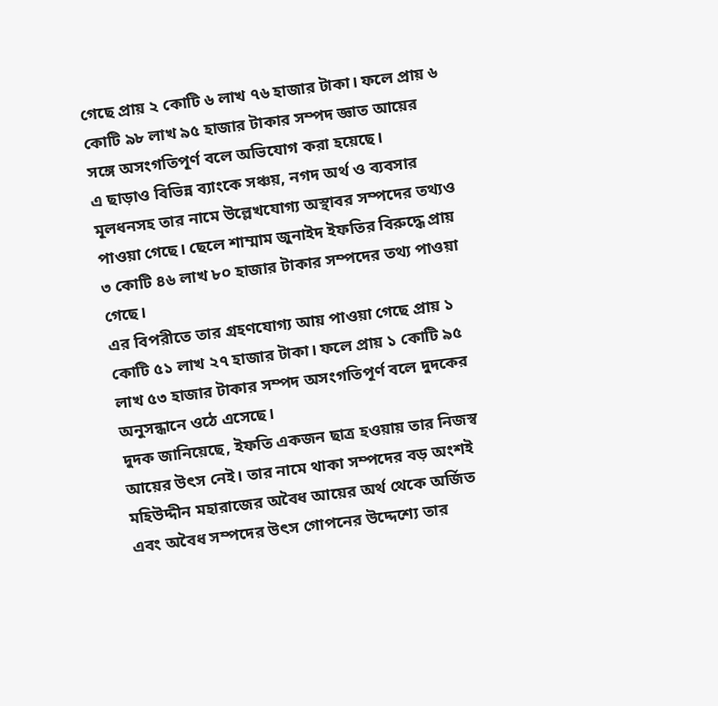গেছে প্রায় ২ কোটি ৬ লাখ ৭৬ হাজার টাকা। ফলে প্রায় ৬ কোটি ৯৮ লাখ ৯৫ হাজার টাকার সম্পদ জ্ঞাত আয়ের সঙ্গে অসংগতিপূর্ণ বলে অভিযোগ করা হয়েছে।
এ ছাড়াও বিভিন্ন ব্যাংকে সঞ্চয়, নগদ অর্থ ও ব্যবসার মূলধনসহ তার নামে উল্লেখযোগ্য অস্থাবর সম্পদের তথ্যও পাওয়া গেছে। ছেলে শাম্মাম জুনাইদ ইফতির বিরুদ্ধে প্রায় ৩ কোটি ৪৬ লাখ ৮০ হাজার টাকার সম্পদের তথ্য পাওয়া গেছে।
এর বিপরীতে তার গ্রহণযোগ্য আয় পাওয়া গেছে প্রায় ১ কোটি ৫১ লাখ ২৭ হাজার টাকা। ফলে প্রায় ১ কোটি ৯৫ লাখ ৫৩ হাজার টাকার সম্পদ অসংগতিপূর্ণ বলে দুদকের অনুসন্ধানে ওঠে এসেছে।
দুদক জানিয়েছে, ইফতি একজন ছাত্র হওয়ায় তার নিজস্ব আয়ের উৎস নেই। তার নামে থাকা সম্পদের বড় অংশই মহিউদ্দীন মহারাজের অবৈধ আয়ের অর্থ থেকে অর্জিত এবং অবৈধ সম্পদের উৎস গোপনের উদ্দেশ্যে তার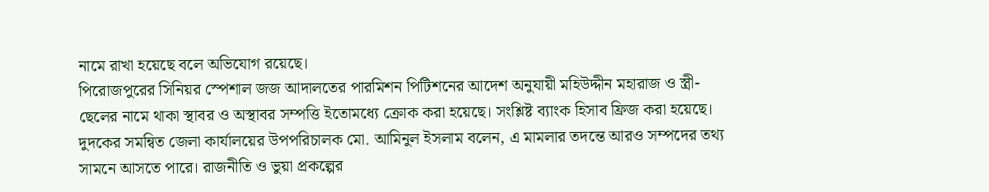নামে রাখা হয়েছে বলে অভিযোগ রয়েছে।
পিরোজপুরের সিনিয়র স্পেশাল জজ আদালতের পারমিশন পিটিশনের আদেশ অনুযায়ী মহিউদ্দীন মহারাজ ও স্ত্রী-ছেলের নামে থাকা স্থাবর ও অস্থাবর সম্পত্তি ইতোমধ্যে ক্রোক করা হয়েছে। সংশ্লিষ্ট ব্যাংক হিসাব ফ্রিজ করা হয়েছে।
দুদকের সমন্বিত জেলা কার্যালয়ের উপপরিচালক মো. আমিনুল ইসলাম বলেন, এ মামলার তদন্তে আরও সম্পদের তথ্য সামনে আসতে পারে। রাজনীতি ও ভুয়া প্রকল্পের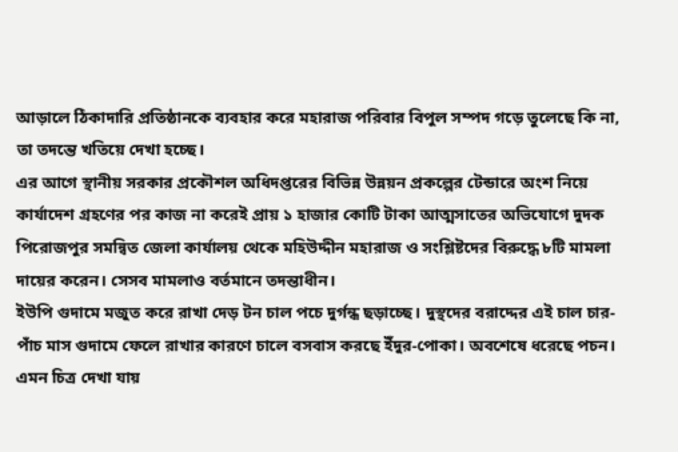আড়ালে ঠিকাদারি প্রতিষ্ঠানকে ব্যবহার করে মহারাজ পরিবার বিপুল সম্পদ গড়ে তুলেছে কি না, তা তদন্তে খতিয়ে দেখা হচ্ছে।
এর আগে স্থানীয় সরকার প্রকৌশল অধিদপ্তরের বিভিন্ন উন্নয়ন প্রকল্পের টেন্ডারে অংশ নিয়ে কার্যাদেশ গ্রহণের পর কাজ না করেই প্রায় ১ হাজার কোটি টাকা আত্মসাতের অভিযোগে দুদক পিরোজপুর সমন্বিত জেলা কার্যালয় থেকে মহিউদ্দীন মহারাজ ও সংশ্লিষ্টদের বিরুদ্ধে ৮টি মামলা দায়ের করেন। সেসব মামলাও বর্তমানে তদন্তাধীন।
ইউপি গুদামে মজুত করে রাখা দেড় টন চাল পচে দুর্গন্ধ ছড়াচ্ছে। দুস্থদের বরাদ্দের এই চাল চার-পাঁচ মাস গুদামে ফেলে রাখার কারণে চালে বসবাস করছে ইঁদুর-পোকা। অবশেষে ধরেছে পচন। এমন চিত্র দেখা যায়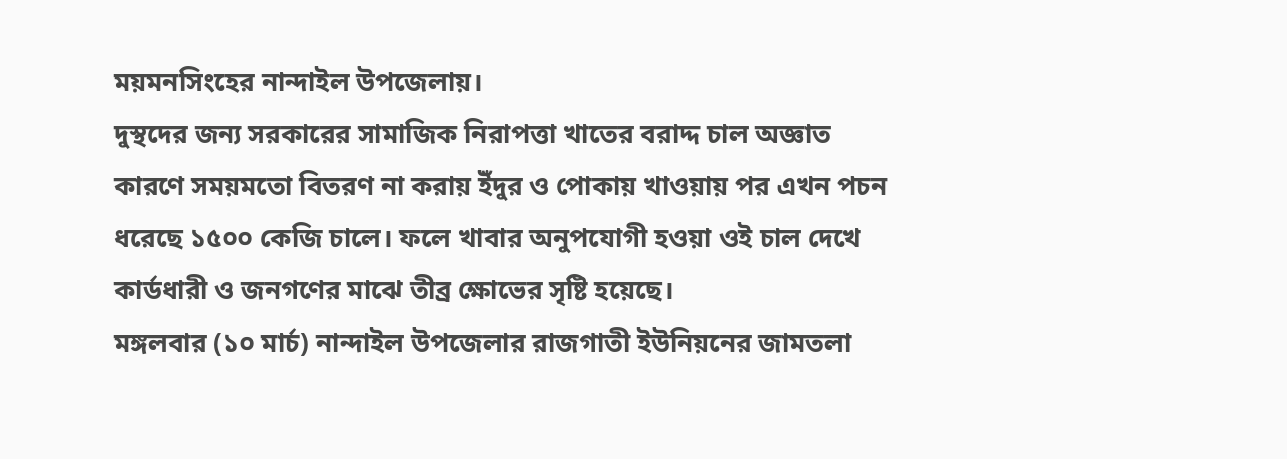ময়মনসিংহের নান্দাইল উপজেলায়।
দুস্থদের জন্য সরকারের সামাজিক নিরাপত্তা খাতের বরাদ্দ চাল অজ্ঞাত কারণে সময়মতো বিতরণ না করায় ইঁদুর ও পোকায় খাওয়ায় পর এখন পচন ধরেছে ১৫০০ কেজি চালে। ফলে খাবার অনুপযোগী হওয়া ওই চাল দেখে কার্ডধারী ও জনগণের মাঝে তীব্র ক্ষোভের সৃষ্টি হয়েছে।
মঙ্গলবার (১০ মার্চ) নান্দাইল উপজেলার রাজগাতী ইউনিয়নের জামতলা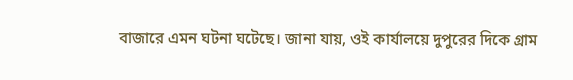বাজারে এমন ঘটনা ঘটেছে। জানা যায়, ওই কার্যালয়ে দুপুরের দিকে গ্রাম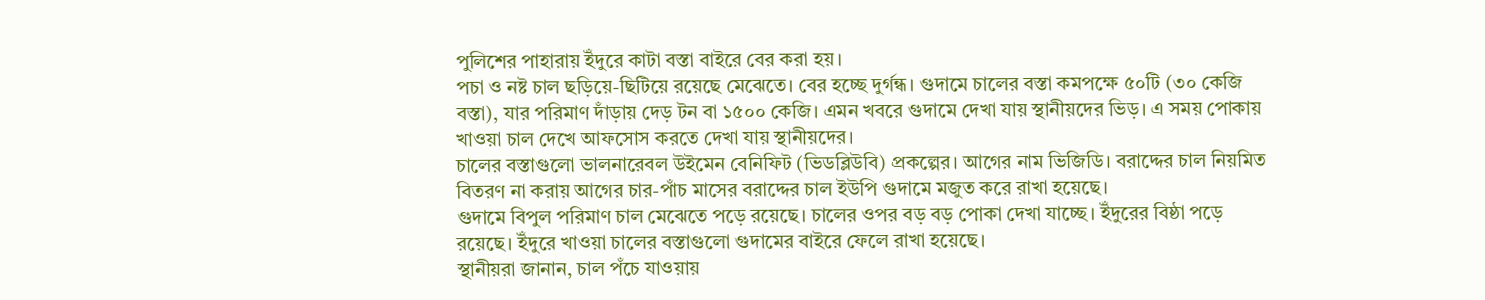পুলিশের পাহারায় ইঁদুরে কাটা বস্তা বাইরে বের করা হয়।
পচা ও নষ্ট চাল ছড়িয়ে-ছিটিয়ে রয়েছে মেঝেতে। বের হচ্ছে দুর্গন্ধ। গুদামে চালের বস্তা কমপক্ষে ৫০টি (৩০ কেজি বস্তা), যার পরিমাণ দাঁড়ায় দেড় টন বা ১৫০০ কেজি। এমন খবরে গুদামে দেখা যায় স্থানীয়দের ভিড়। এ সময় পোকায় খাওয়া চাল দেখে আফসোস করতে দেখা যায় স্থানীয়দের।
চালের বস্তাগুলো ভালনারেবল উইমেন বেনিফিট (ভিডব্লিউবি) প্রকল্পের। আগের নাম ভিজিডি। বরাদ্দের চাল নিয়মিত বিতরণ না করায় আগের চার-পাঁচ মাসের বরাদ্দের চাল ইউপি গুদামে মজুত করে রাখা হয়েছে।
গুদামে বিপুল পরিমাণ চাল মেঝেতে পড়ে রয়েছে। চালের ওপর বড় বড় পোকা দেখা যাচ্ছে। ইঁদুরের বিষ্ঠা পড়ে রয়েছে। ইঁদুরে খাওয়া চালের বস্তাগুলো গুদামের বাইরে ফেলে রাখা হয়েছে।
স্থানীয়রা জানান, চাল পঁচে যাওয়ায়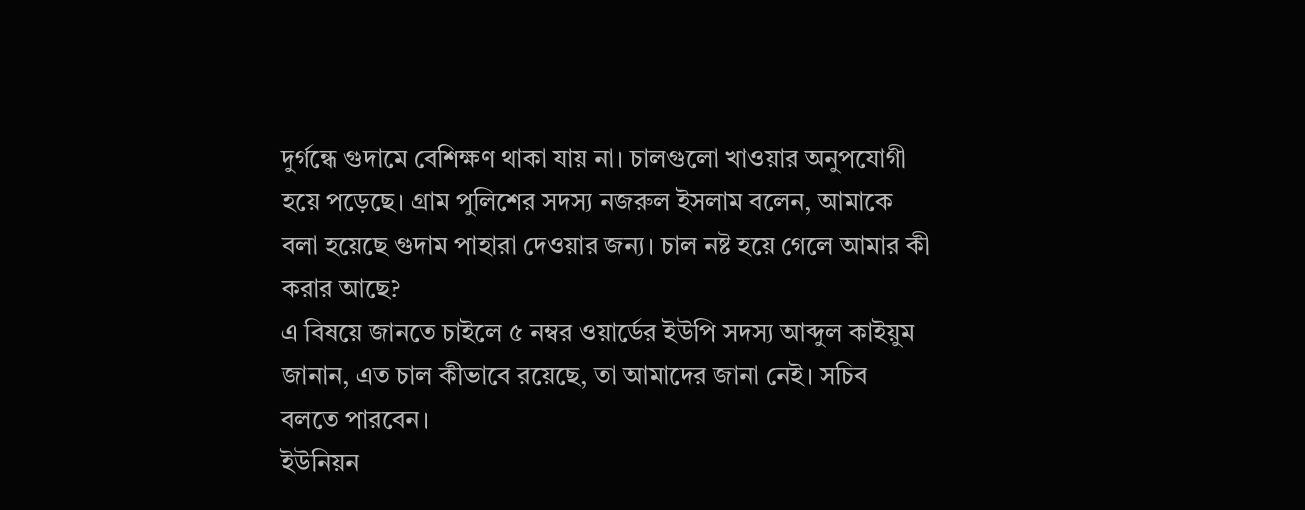দুর্গন্ধে গুদামে বেশিক্ষণ থাকা যায় না। চালগুলো খাওয়ার অনুপযোগী হয়ে পড়েছে। গ্রাম পুলিশের সদস্য নজরুল ইসলাম বলেন, আমাকে বলা হয়েছে গুদাম পাহারা দেওয়ার জন্য। চাল নষ্ট হয়ে গেলে আমার কী করার আছে?
এ বিষয়ে জানতে চাইলে ৫ নম্বর ওয়ার্ডের ইউপি সদস্য আব্দুল কাইয়ুম জানান, এত চাল কীভাবে রয়েছে, তা আমাদের জানা নেই। সচিব বলতে পারবেন।
ইউনিয়ন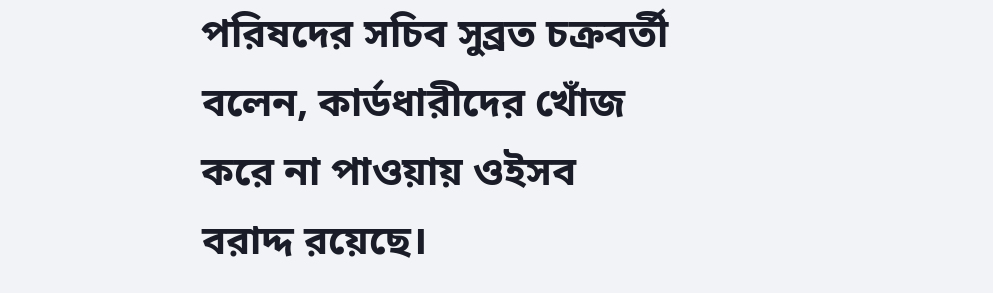পরিষদের সচিব সুব্রত চক্রবর্তী বলেন, কার্ডধারীদের খোঁজ করে না পাওয়ায় ওইসব বরাদ্দ রয়েছে।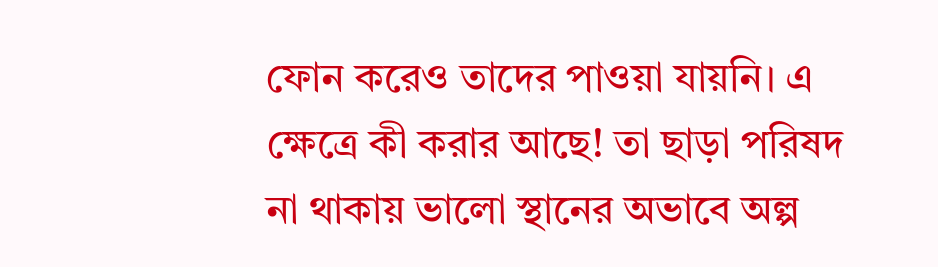ফোন করেও তাদের পাওয়া যায়নি। এ ক্ষেত্রে কী করার আছে! তা ছাড়া পরিষদ না থাকায় ভালো স্থানের অভাবে অল্প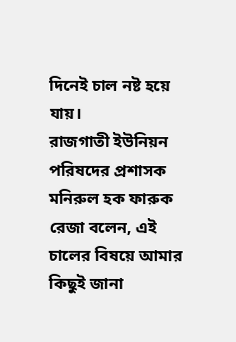দিনেই চাল নষ্ট হয়ে যায়।
রাজগাতী ইউনিয়ন পরিষদের প্রশাসক মনিরুল হক ফারুক রেজা বলেন, এই চালের বিষয়ে আমার কিছুই জানা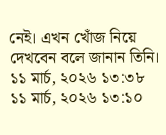নেই। এখন খোঁজ নিয়ে দেখবেন বলে জানান তিনি।
১১ মার্চ, ২০২৬ ১৩:৩৮
১১ মার্চ, ২০২৬ ১৩:১০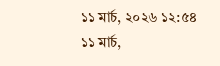১১ মার্চ, ২০২৬ ১২:৫৪
১১ মার্চ,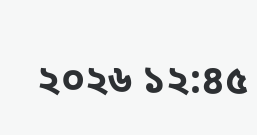২০২৬ ১২:৪৫